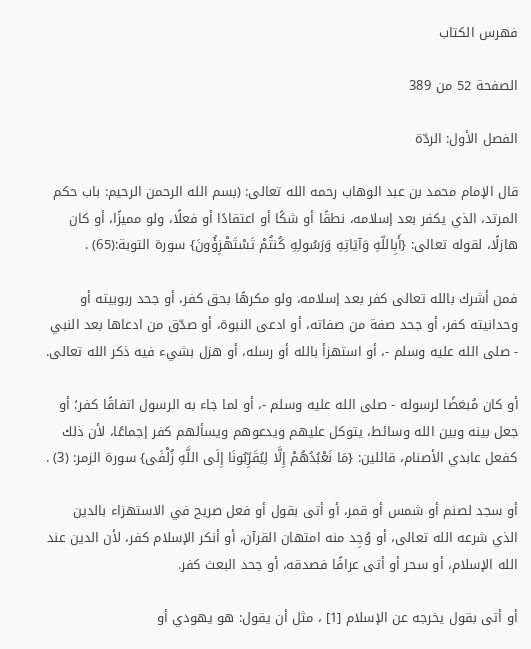فهرس الكتاب

الصفحة 52 من 389

الفصل الأول: الردّة

قال الإمام محمد بن عبد الوهاب رحمه الله تعالى: (بسم الله الرحمن الرحيم: باب حكم المرتد، الذي يكفر بعد إسلامه، نطقًا أو شكًا أو اعتقادًا أو فعلًا، ولو مميزًا، أو كان هازلًا، لقوله تعالى: {أَبِاللّهِ وَآيَاتِهِ وَرَسُولِهِ كُنتُمْ تَسْتَهْزِؤُونَ} سورة التوبة:(65) .

فمن أشرك بالله تعالى كفر بعد إسلامه، ولو مكرهًا بحق كفر، أو جحد ربوبيته أو وحدانيته كفر، أو جحد صفة من صفاته، أو ادعى النبوة، أو صدّق من ادعاها بعد النبي - صلى الله عليه وسلم -، أو استهزأ بالله أو رسله، أو هزل بشيء فيه ذكر الله تعالى.

أو كان مُبغضًا لرسوله - صلى الله عليه وسلم -، أو لما جاء به الرسول اتفاقًا كفر؛ أو جعل بينه وبين الله وسائط، يتوكل عليهم ويدعوهم ويسألهم كفر إجماعًا، لأن ذلك كفعل عابدي الأصنام، قائلين: {مَا نَعْبُدُهُمْ إِلَّا لِيُقَرِّبُونَا إِلَى اللَّهِ زُلْفَى} سورة الزمر: (3) .

أو سجد لصنم أو شمس أو قمر، أو أتى بقول أو فعل صريح في الاستهزاء بالدين الذي شرعه الله تعالى، أو وُجِد منه امتهان القرآن، أو أنكر الإسلام كفر، لأن الدين عند الله الإسلام، أو سحر أو أتى عرافًا فصدقه، أو جحد البعث كفر.

أو أتى بقول يخرجه عن الإسلام [1] ، مثل أن يقول: هو يهودي أو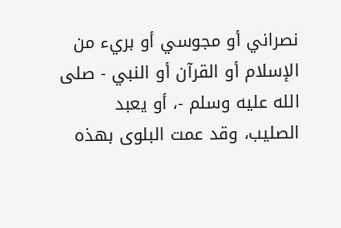نصراني أو مجوسي أو بريء من الإسلام أو القرآن أو النبي - صلى الله عليه وسلم -، أو يعبد الصليب، وقد عمت البلوى بهذه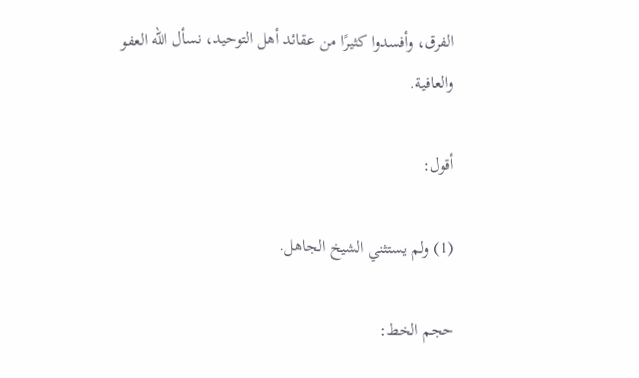الفرق، وأفسدوا كثيرًا من عقائد أهل التوحيد، نسأل الله العفو والعافية.

أقول:

(1) ولم يستثني الشيخ الجاهل.

حجم الخط: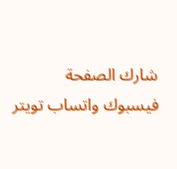شارك الصفحة
فيسبوك واتساب تويتر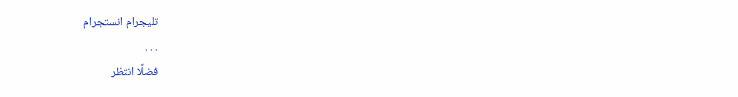تليجرام انستجرام
. . .
فضلًا انتظر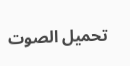تحميل الصوت